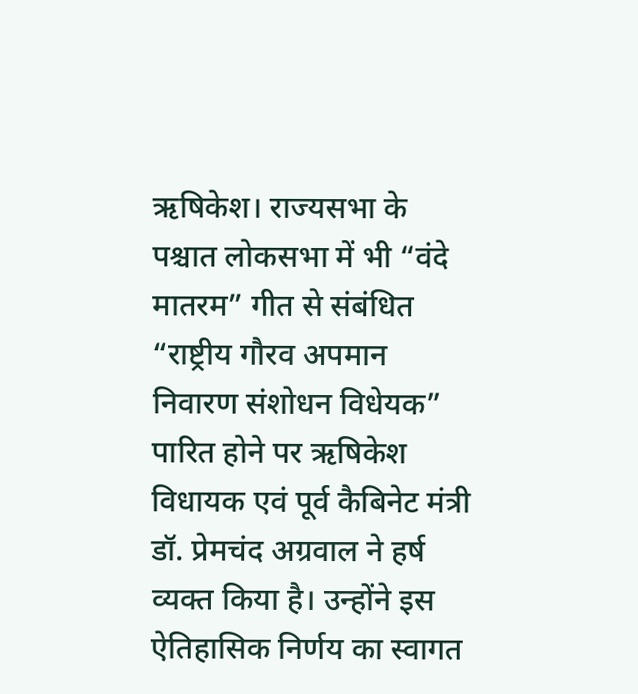ऋषिकेश। राज्यसभा के पश्चात लोकसभा में भी “वंदे मातरम” गीत से संबंधित “राष्ट्रीय गौरव अपमान निवारण संशोधन विधेयक” पारित होने पर ऋषिकेश विधायक एवं पूर्व कैबिनेट मंत्री डॉ. प्रेमचंद अग्रवाल ने हर्ष व्यक्त किया है। उन्होंने इस ऐतिहासिक निर्णय का स्वागत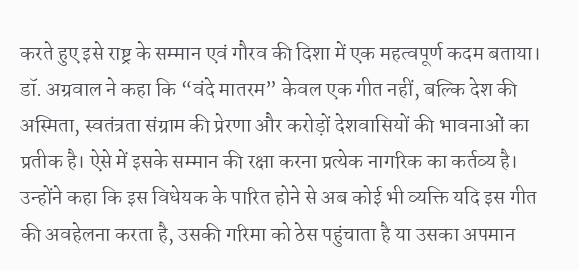करते हुए इसे राष्ट्र के सम्मान एवं गौरव की दिशा में एक महत्वपूर्ण कदम बताया।
डॉ. अग्रवाल ने कहा कि “वंदे मातरम” केवल एक गीत नहीं, बल्कि देश की अस्मिता, स्वतंत्रता संग्राम की प्रेरणा और करोड़ों देशवासियों की भावनाओं का प्रतीक है। ऐसे में इसके सम्मान की रक्षा करना प्रत्येक नागरिक का कर्तव्य है। उन्होंने कहा कि इस विधेयक के पारित होने से अब कोई भी व्यक्ति यदि इस गीत की अवहेलना करता है, उसकी गरिमा को ठेस पहुंचाता है या उसका अपमान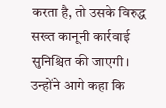करता है, तो उसके विरुद्ध सख्त कानूनी कार्रवाई सुनिश्चित की जाएगी।
उन्होंने आगे कहा कि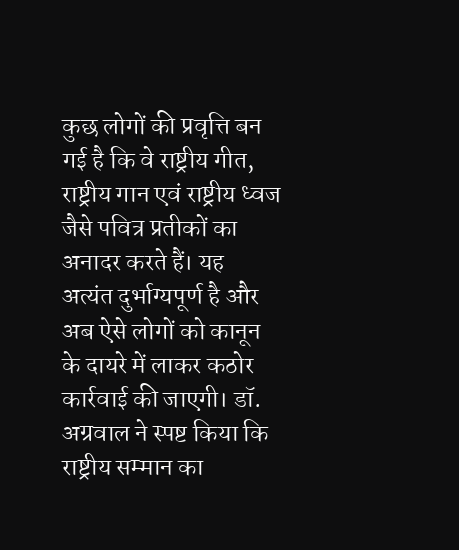कुछ लोगों की प्रवृत्ति बन गई है कि वे राष्ट्रीय गीत, राष्ट्रीय गान एवं राष्ट्रीय ध्वज जैसे पवित्र प्रतीकों का अनादर करते हैं। यह अत्यंत दुर्भाग्यपूर्ण है और अब ऐसे लोगों को कानून के दायरे में लाकर कठोर कार्रवाई की जाएगी। डॉ. अग्रवाल ने स्पष्ट किया कि राष्ट्रीय सम्मान का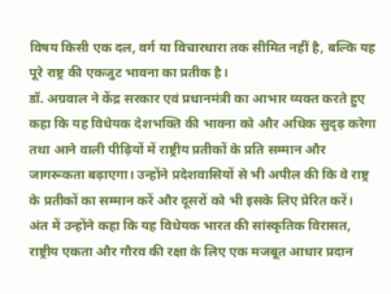विषय किसी एक दल, वर्ग या विचारधारा तक सीमित नहीं है, बल्कि यह पूरे राष्ट्र की एकजुट भावना का प्रतीक है।
डॉ. अग्रवाल ने केंद्र सरकार एवं प्रधानमंत्री का आभार व्यक्त करते हुए कहा कि यह विधेयक देशभक्ति की भावना को और अधिक सुदृढ़ करेगा तथा आने वाली पीढ़ियों में राष्ट्रीय प्रतीकों के प्रति सम्मान और जागरूकता बढ़ाएगा। उन्होंने प्रदेशवासियों से भी अपील की कि वे राष्ट्र के प्रतीकों का सम्मान करें और दूसरों को भी इसके लिए प्रेरित करें।
अंत में उन्होंने कहा कि यह विधेयक भारत की सांस्कृतिक विरासत, राष्ट्रीय एकता और गौरव की रक्षा के लिए एक मजबूत आधार प्रदान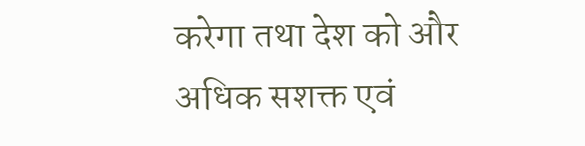करेगा तथा देश को और अधिक सशक्त एवं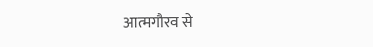आत्मगौरव से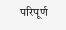परिपूर्ण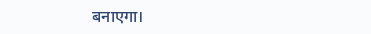बनाएगा।